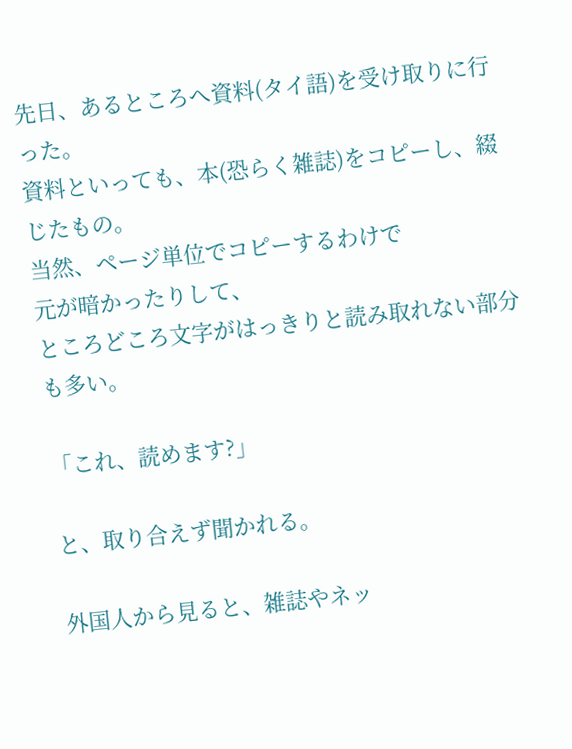先日、あるところへ資料(タイ語)を受け取りに行った。
資料といっても、本(恐らく雑誌)をコピーし、綴じたもの。
当然、ページ単位でコピーするわけで
元が暗かったりして、
ところどころ文字がはっきりと読み取れない部分も多い。

「これ、読めます?」

と、取り合えず聞かれる。

外国人から見ると、雑誌やネッ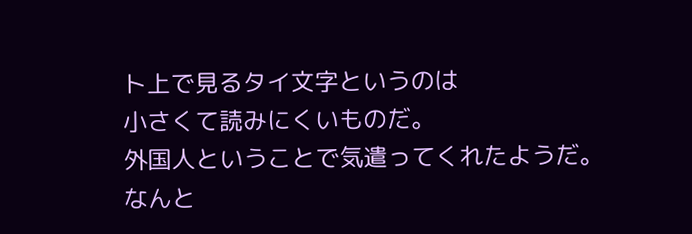ト上で見るタイ文字というのは
小さくて読みにくいものだ。
外国人ということで気遣ってくれたようだ。
なんと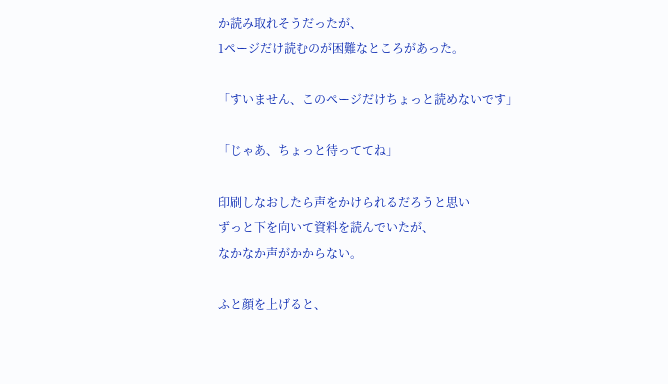か読み取れそうだったが、
1ページだけ読むのが困難なところがあった。

「すいません、このページだけちょっと読めないです」

「じゃあ、ちょっと待っててね」

印刷しなおしたら声をかけられるだろうと思い
ずっと下を向いて資料を読んでいたが、
なかなか声がかからない。

ふと顔を上げると、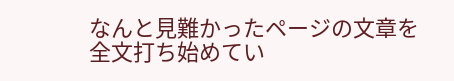なんと見難かったページの文章を
全文打ち始めてい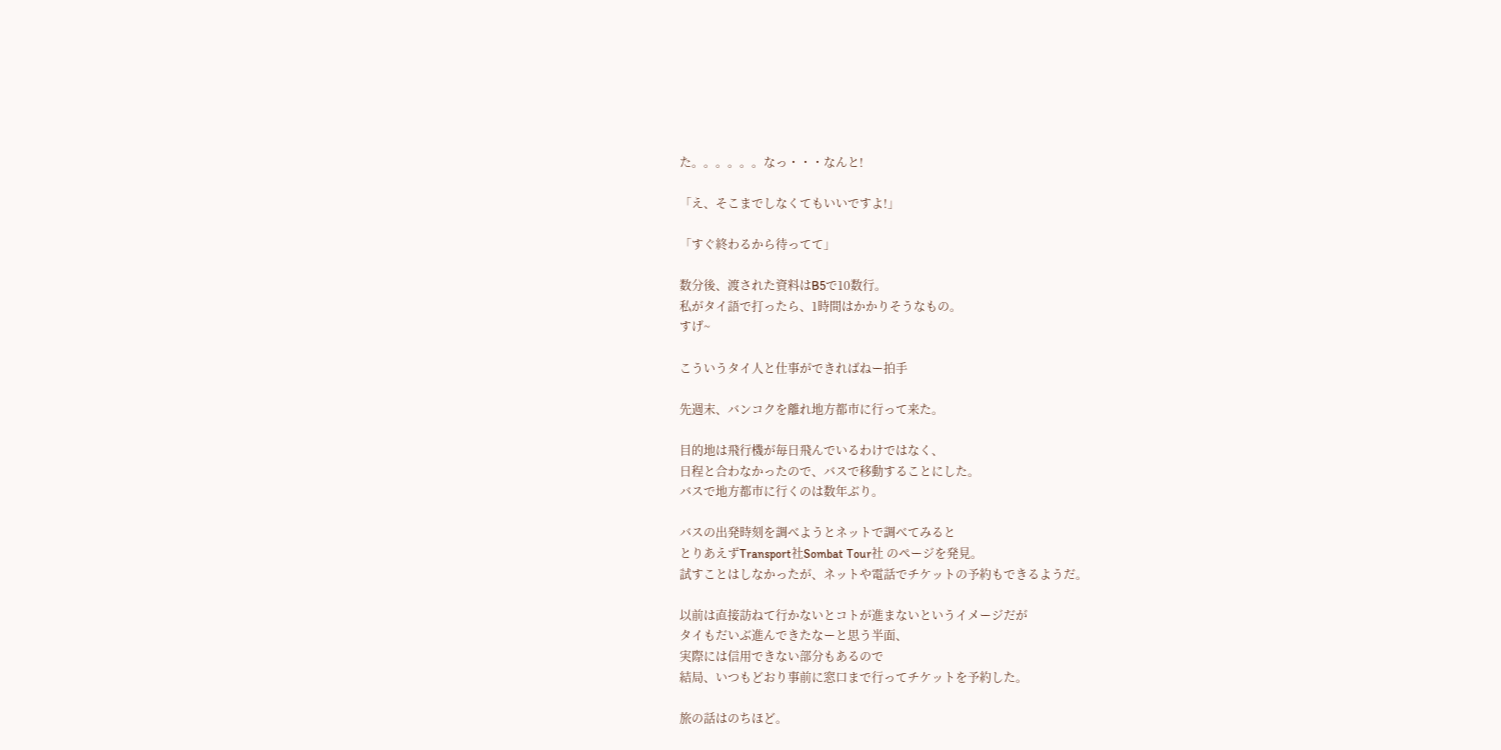た。。。。。。なっ・・・なんと!

「え、そこまでしなくてもいいですよ!」

「すぐ終わるから待ってて」

数分後、渡された資料はB5で10数行。
私がタイ語で打ったら、1時間はかかりそうなもの。
すげ~

こういうタイ人と仕事ができればねー拍手

先週末、バンコクを離れ地方都市に行って来た。

目的地は飛行機が毎日飛んでいるわけではなく、
日程と合わなかったので、バスで移動することにした。
バスで地方都市に行くのは数年ぶり。

バスの出発時刻を調べようとネットで調べてみると
とりあえずTransport社Sombat Tour社 のページを発見。
試すことはしなかったが、ネットや電話でチケットの予約もできるようだ。

以前は直接訪ねて行かないとコトが進まないというイメージだが
タイもだいぶ進んできたなーと思う半面、
実際には信用できない部分もあるので
結局、いつもどおり事前に窓口まで行ってチケットを予約した。

旅の話はのちほど。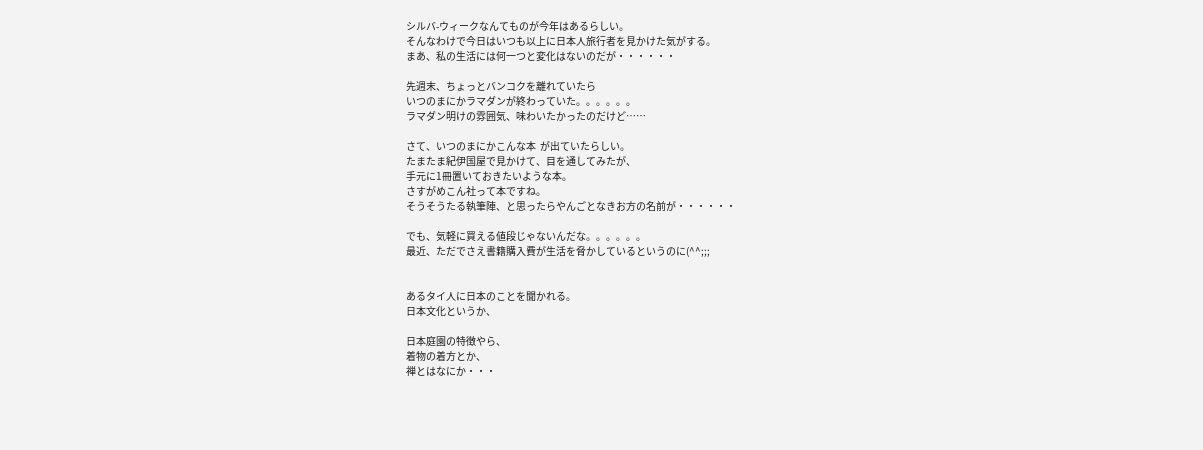シルバ-ウィークなんてものが今年はあるらしい。
そんなわけで今日はいつも以上に日本人旅行者を見かけた気がする。
まあ、私の生活には何一つと変化はないのだが・・・・・・

先週末、ちょっとバンコクを離れていたら
いつのまにかラマダンが終わっていた。。。。。。
ラマダン明けの雰囲気、味わいたかったのだけど……

さて、いつのまにかこんな本  が出ていたらしい。
たまたま紀伊国屋で見かけて、目を通してみたが、
手元に1冊置いておきたいような本。
さすがめこん社って本ですね。
そうそうたる執筆陣、と思ったらやんごとなきお方の名前が・・・・・・

でも、気軽に買える値段じゃないんだな。。。。。。
最近、ただでさえ書籍購入費が生活を脅かしているというのに(^^;;;


あるタイ人に日本のことを聞かれる。
日本文化というか、

日本庭園の特徴やら、
着物の着方とか、
禅とはなにか・・・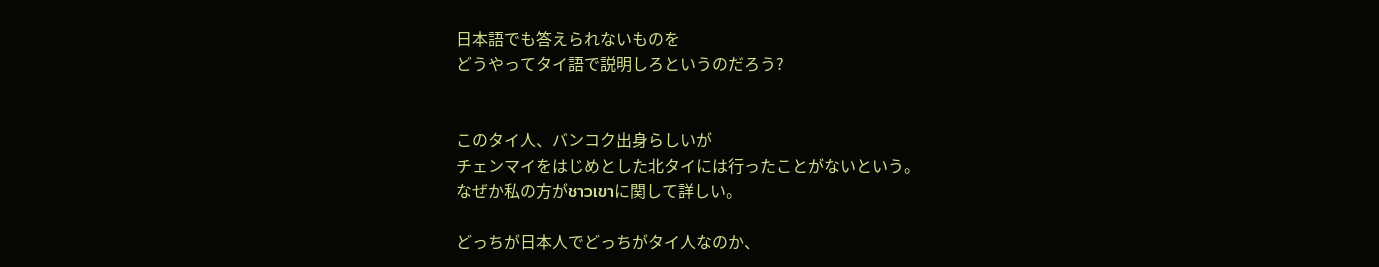日本語でも答えられないものを
どうやってタイ語で説明しろというのだろう?


このタイ人、バンコク出身らしいが
チェンマイをはじめとした北タイには行ったことがないという。
なぜか私の方がชาวเขาに関して詳しい。

どっちが日本人でどっちがタイ人なのか、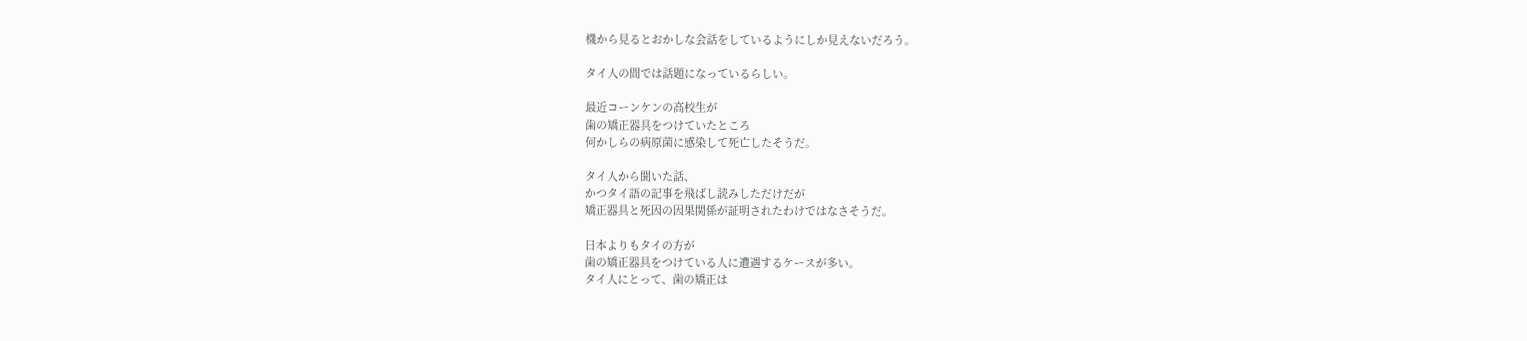機から見るとおかしな会話をしているようにしか見えないだろう。

タイ人の間では話題になっているらしい。

最近コーンケンの高校生が
歯の矯正器具をつけていたところ
何かしらの病原菌に感染して死亡したそうだ。

タイ人から聞いた話、
かつタイ語の記事を飛ばし読みしただけだが
矯正器具と死因の因果関係が証明されたわけではなさそうだ。

日本よりもタイの方が
歯の矯正器具をつけている人に遭遇するケースが多い。
タイ人にとって、歯の矯正は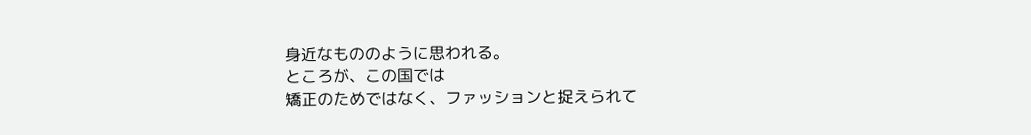身近なもののように思われる。
ところが、この国では
矯正のためではなく、ファッションと捉えられて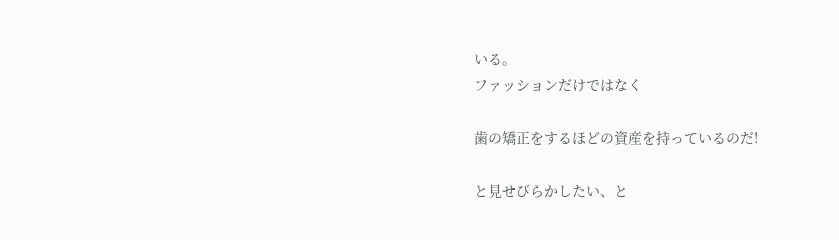いる。
ファッションだけではなく

歯の矯正をするほどの資産を持っているのだ!

と見せびらかしたい、と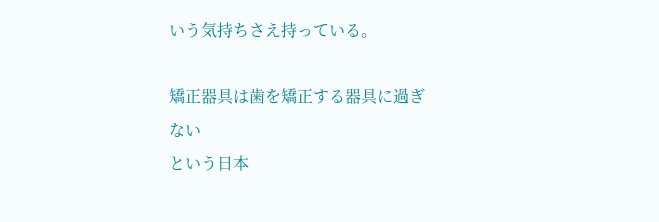いう気持ちさえ持っている。

矯正器具は歯を矯正する器具に過ぎない
という日本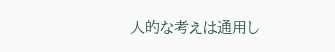人的な考えは通用し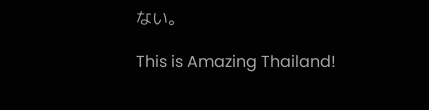ない。

This is Amazing Thailand!